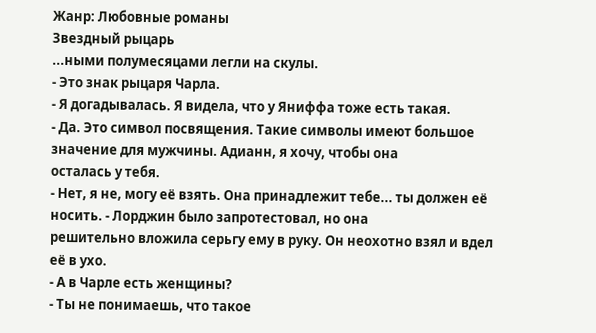Жанр: Любовные романы
Звездный рыцарь
...ными полумесяцами легли на скулы.
- Это знак рыцаря Чарла.
- Я догадывалась. Я видела, что у Яниффа тоже есть такая.
- Да. Это символ посвящения. Такие символы имеют большое значение для мужчины. Адианн, я хочу, чтобы она
осталась у тебя.
- Нет, я не, могу её взять. Она принадлежит тебе... ты должен её носить. - Лорджин было запротестовал, но она
решительно вложила серьгу ему в руку. Он неохотно взял и вдел её в ухо.
- А в Чарле есть женщины?
- Ты не понимаешь, что такое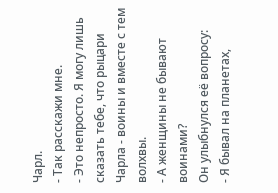Чарл.
- Так расскажи мне.
- Это непросто. Я могу лишь сказать тебе, что рыцари Чарла - воины и вместе с тем волхвы.
- А женщины не бывают воинами?
Он улыбнулся её вопросу:
- Я бывал на планетах,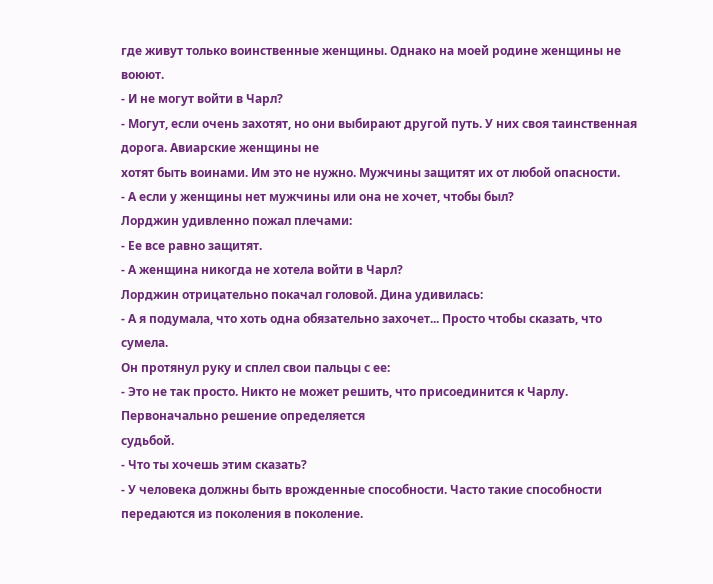где живут только воинственные женщины. Однако на моей родине женщины не воюют.
- И не могут войти в Чарл?
- Могут, если очень захотят, но они выбирают другой путь. У них своя таинственная дорога. Авиарские женщины не
хотят быть воинами. Им это не нужно. Мужчины защитят их от любой опасности.
- А если у женщины нет мужчины или она не хочет, чтобы был?
Лорджин удивленно пожал плечами:
- Ее все равно защитят.
- А женщина никогда не хотела войти в Чарл?
Лорджин отрицательно покачал головой. Дина удивилась:
- А я подумала, что хоть одна обязательно захочет... Просто чтобы сказать, что сумела.
Он протянул руку и сплел свои пальцы с ее:
- Это не так просто. Никто не может решить, что присоединится к Чарлу. Первоначально решение определяется
судьбой.
- Что ты хочешь этим сказать?
- У человека должны быть врожденные способности. Часто такие способности передаются из поколения в поколение.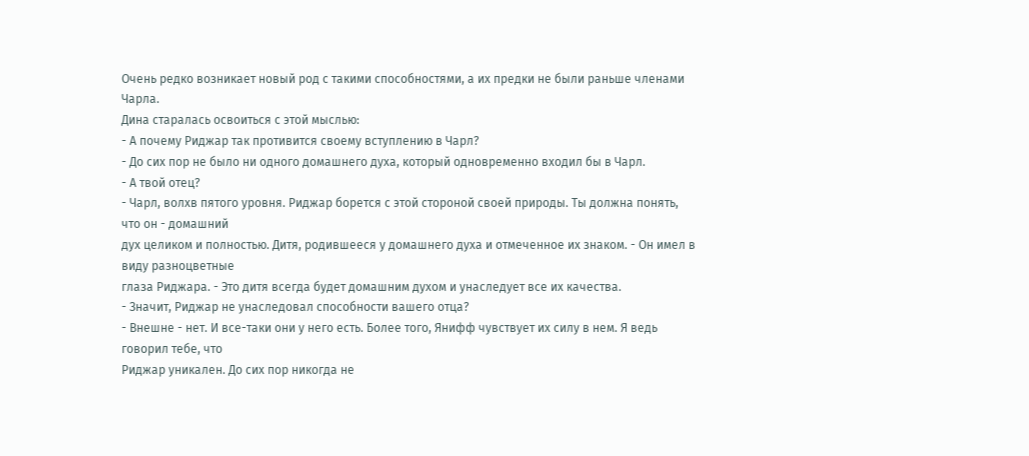Очень редко возникает новый род с такими способностями, а их предки не были раньше членами Чарла.
Дина старалась освоиться с этой мыслью:
- А почему Риджар так противится своему вступлению в Чарл?
- До сих пор не было ни одного домашнего духа, который одновременно входил бы в Чарл.
- А твой отец?
- Чарл, волхв пятого уровня. Риджар борется с этой стороной своей природы. Ты должна понять, что он - домашний
дух целиком и полностью. Дитя, родившееся у домашнего духа и отмеченное их знаком. - Он имел в виду разноцветные
глаза Риджара. - Это дитя всегда будет домашним духом и унаследует все их качества.
- Значит, Риджар не унаследовал способности вашего отца?
- Внешне - нет. И все-таки они у него есть. Более того, Янифф чувствует их силу в нем. Я ведь говорил тебе, что
Риджар уникален. До сих пор никогда не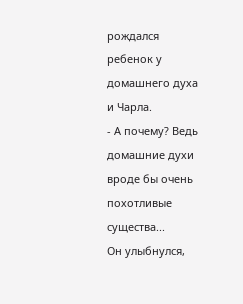рождался ребенок у домашнего духа и Чарла.
- А почему? Ведь домашние духи вроде бы очень похотливые существа...
Он улыбнулся,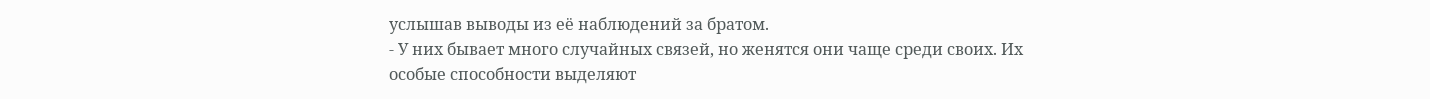услышав выводы из её наблюдений за братом.
- У них бывает много случайных связей, но женятся они чаще среди своих. Их особые способности выделяют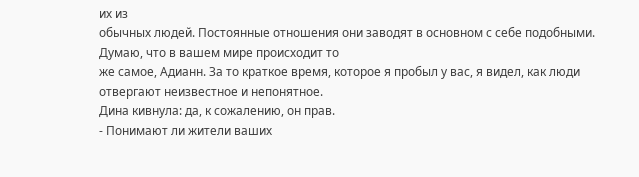их из
обычных людей. Постоянные отношения они заводят в основном с себе подобными. Думаю, что в вашем мире происходит то
же самое, Адианн. За то краткое время, которое я пробыл у вас, я видел, как люди отвергают неизвестное и непонятное.
Дина кивнула: да, к сожалению, он прав.
- Понимают ли жители ваших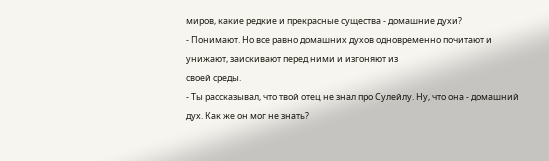миров, какие редкие и прекрасные существа - домашние духи?
- Понимают. Но все равно домашних духов одновременно почитают и унижают, заискивают перед ними и изгоняют из
своей среды.
- Ты рассказывал, что твой отец не знал про Сулейлу. Ну, что она - домашний дух. Как же он мог не знать?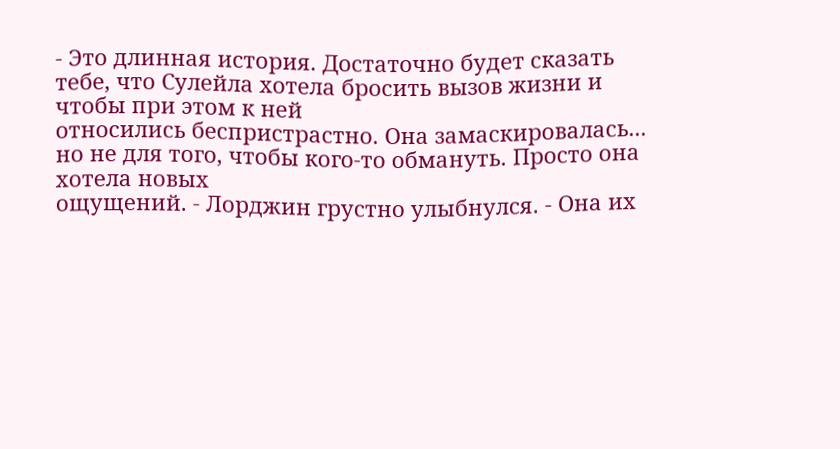- Это длинная история. Достаточно будет сказать тебе, что Сулейла хотела бросить вызов жизни и чтобы при этом к ней
относились беспристрастно. Она замаскировалась... но не для того, чтобы кого-то обмануть. Просто она хотела новых
ощущений. - Лорджин грустно улыбнулся. - Она их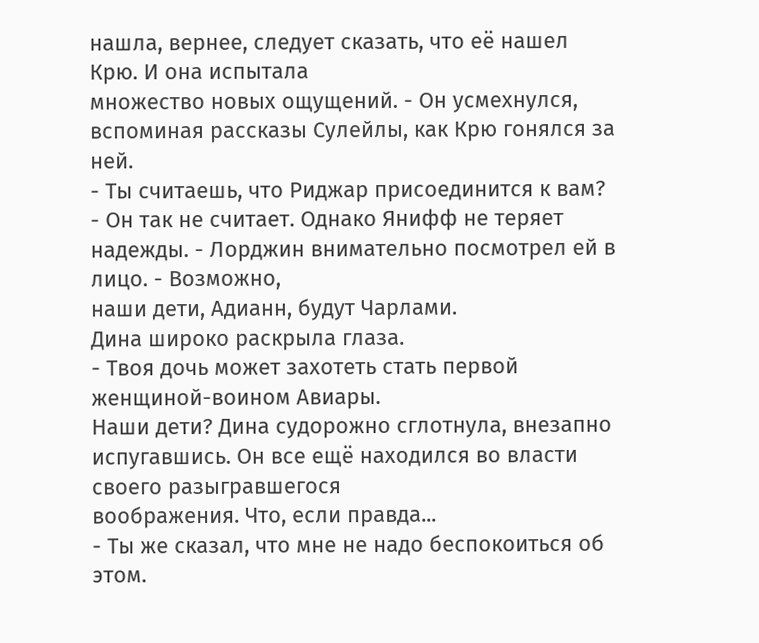нашла, вернее, следует сказать, что её нашел Крю. И она испытала
множество новых ощущений. - Он усмехнулся, вспоминая рассказы Сулейлы, как Крю гонялся за ней.
- Ты считаешь, что Риджар присоединится к вам?
- Он так не считает. Однако Янифф не теряет надежды. - Лорджин внимательно посмотрел ей в лицо. - Возможно,
наши дети, Адианн, будут Чарлами.
Дина широко раскрыла глаза.
- Твоя дочь может захотеть стать первой женщиной-воином Авиары.
Наши дети? Дина судорожно сглотнула, внезапно испугавшись. Он все ещё находился во власти своего разыгравшегося
воображения. Что, если правда...
- Ты же сказал, что мне не надо беспокоиться об этом.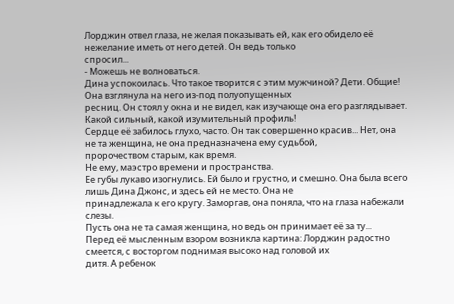Лорджин отвел глаза, не желая показывать ей, как его обидело её нежелание иметь от него детей. Он ведь только
спросил...
- Можешь не волноваться.
Дина успокоилась. Что такое творится с этим мужчиной? Дети. Общие! Она взглянула на него из-под полуопущенных
ресниц. Он стоял у окна и не видел, как изучающе она его разглядывает. Какой сильный, какой изумительный профиль!
Сердце её забилось глухо, часто. Он так совершенно красив... Нет, она не та женщина, не она предназначена ему судьбой,
пророчеством старым, как время.
Не ему, маэстро времени и пространства.
Ее губы лукаво изогнулись. Ей было и грустно, и смешно. Она была всего лишь Дина Джонс, и здесь ей не место. Она не
принадлежала к его кругу. Заморгав, она поняла, что на глаза набежали слезы.
Пусть она не та самая женщина, но ведь он принимает её за ту...
Перед её мысленным взором возникла картина: Лорджин радостно смеется, с восторгом поднимая высоко над головой их
дитя. А ребенок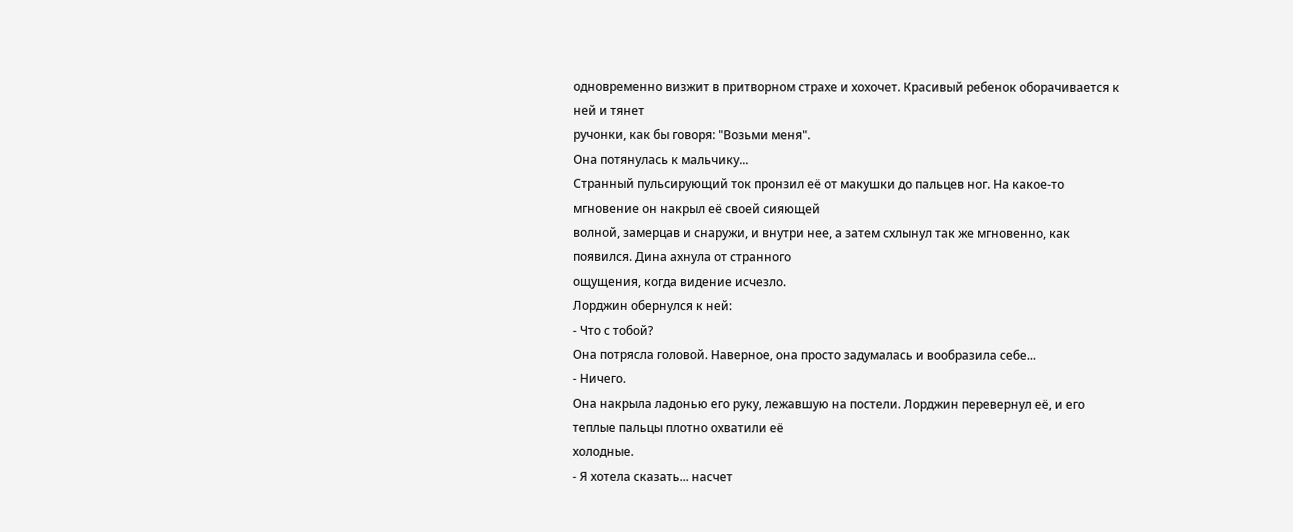одновременно визжит в притворном страхе и хохочет. Красивый ребенок оборачивается к ней и тянет
ручонки, как бы говоря: "Возьми меня".
Она потянулась к мальчику...
Странный пульсирующий ток пронзил её от макушки до пальцев ног. На какое-то мгновение он накрыл её своей сияющей
волной, замерцав и снаружи, и внутри нее, а затем схлынул так же мгновенно, как появился. Дина ахнула от странного
ощущения, когда видение исчезло.
Лорджин обернулся к ней:
- Что с тобой?
Она потрясла головой. Наверное, она просто задумалась и вообразила себе...
- Ничего.
Она накрыла ладонью его руку, лежавшую на постели. Лорджин перевернул её, и его теплые пальцы плотно охватили её
холодные.
- Я хотела сказать... насчет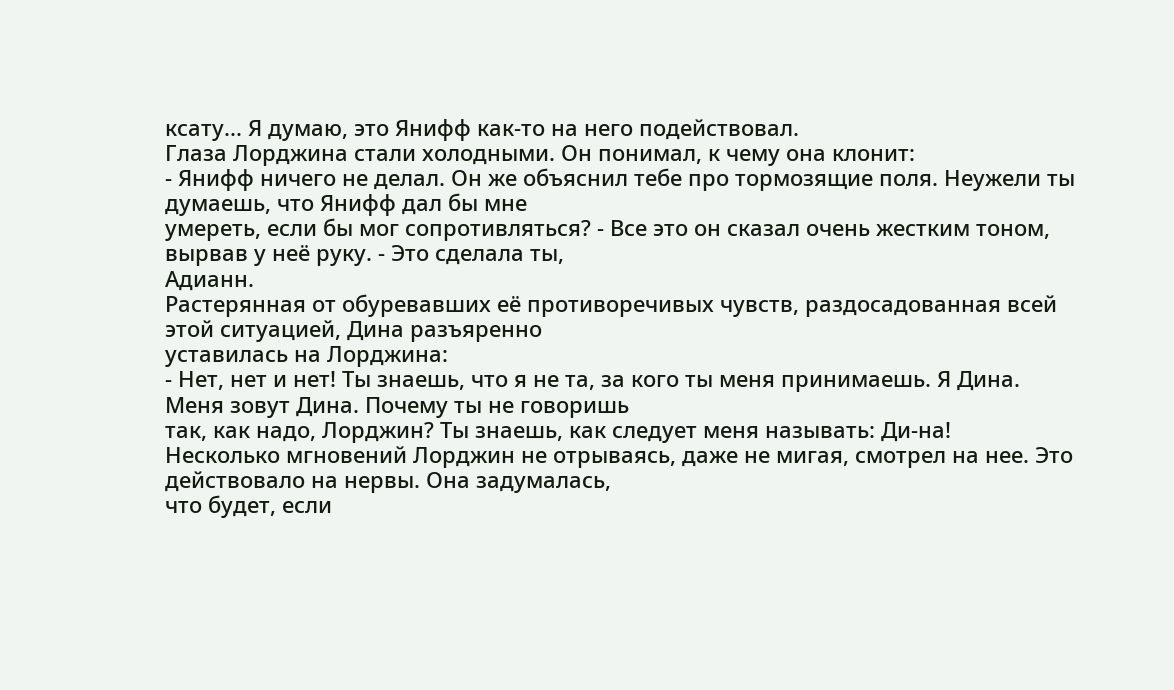ксату... Я думаю, это Янифф как-то на него подействовал.
Глаза Лорджина стали холодными. Он понимал, к чему она клонит:
- Янифф ничего не делал. Он же объяснил тебе про тормозящие поля. Неужели ты думаешь, что Янифф дал бы мне
умереть, если бы мог сопротивляться? - Все это он сказал очень жестким тоном, вырвав у неё руку. - Это сделала ты,
Адианн.
Растерянная от обуревавших её противоречивых чувств, раздосадованная всей этой ситуацией, Дина разъяренно
уставилась на Лорджина:
- Нет, нет и нет! Ты знаешь, что я не та, за кого ты меня принимаешь. Я Дина. Меня зовут Дина. Почему ты не говоришь
так, как надо, Лорджин? Ты знаешь, как следует меня называть: Ди-на!
Несколько мгновений Лорджин не отрываясь, даже не мигая, смотрел на нее. Это действовало на нервы. Она задумалась,
что будет, если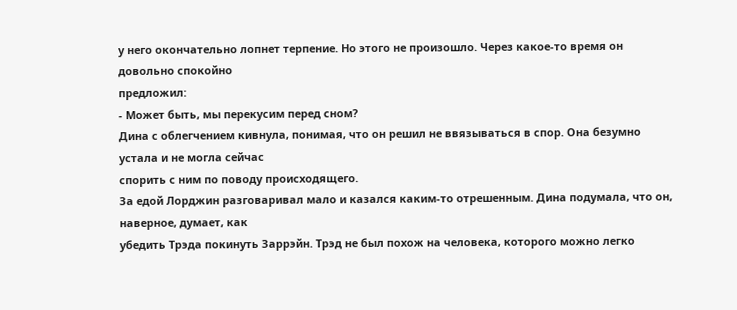у него окончательно лопнет терпение. Но этого не произошло. Через какое-то время он довольно спокойно
предложил:
- Может быть, мы перекусим перед сном?
Дина с облегчением кивнула, понимая, что он решил не ввязываться в спор. Она безумно устала и не могла сейчас
спорить с ним по поводу происходящего.
За едой Лорджин разговаривал мало и казался каким-то отрешенным. Дина подумала, что он, наверное, думает, как
убедить Трэда покинуть Заррэйн. Трэд не был похож на человека, которого можно легко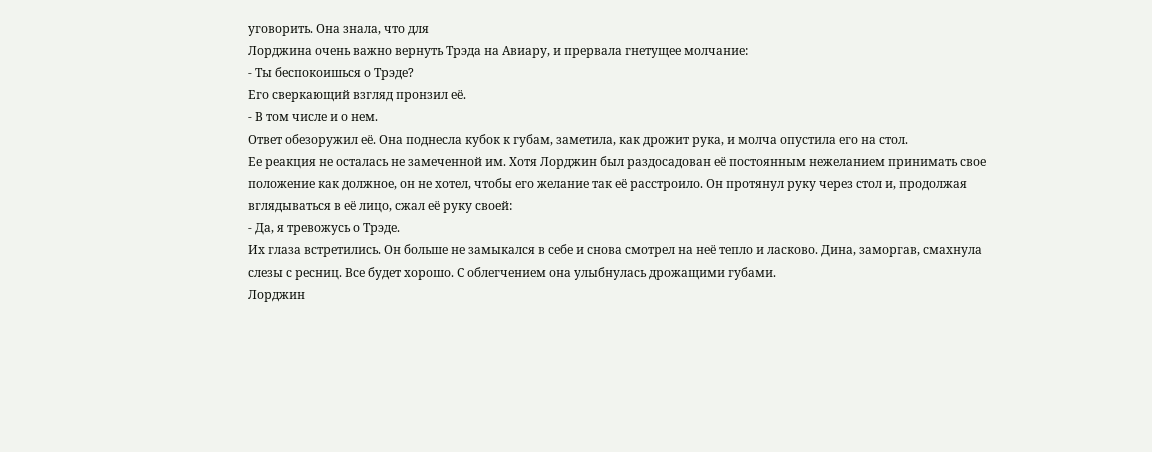уговорить. Она знала, что для
Лорджина очень важно вернуть Трэда на Авиару, и прервала гнетущее молчание:
- Ты беспокоишься о Трэде?
Его сверкающий взгляд пронзил её.
- В том числе и о нем.
Ответ обезоружил её. Она поднесла кубок к губам, заметила, как дрожит рука, и молча опустила его на стол.
Ее реакция не осталась не замеченной им. Хотя Лорджин был раздосадован её постоянным нежеланием принимать свое
положение как должное, он не хотел, чтобы его желание так её расстроило. Он протянул руку через стол и, продолжая
вглядываться в её лицо, сжал её руку своей:
- Да, я тревожусь о Трэде.
Их глаза встретились. Он больше не замыкался в себе и снова смотрел на неё тепло и ласково. Дина, заморгав, смахнула
слезы с ресниц. Все будет хорошо. С облегчением она улыбнулась дрожащими губами.
Лорджин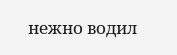нежно водил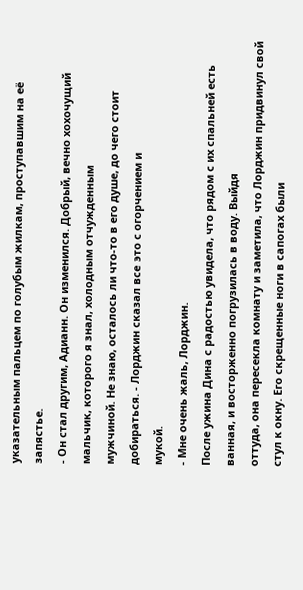указательным пальцем по голубым жилкам, проступавшим на её запястье.
- Он стал другим, Адианн. Он изменился. Добрый, вечно хохочущий мальчик, которого я знал, холодным отчужденным
мужчиной. Не знаю, осталось ли что-то в его душе, до чего стоит добираться. - Лорджин сказал вce это с огорчением и
мукой.
- Мне очень жаль, Лорджин.
После ужина Дина с радостью увидела, что рядом с их спальней есть ванная, и восторженно погрузилась в воду. Выйдя
оттуда, она пересекла комнату и заметила, что Лорджин придвинул свой стул к окну. Его скрещенные ноги в сапогах были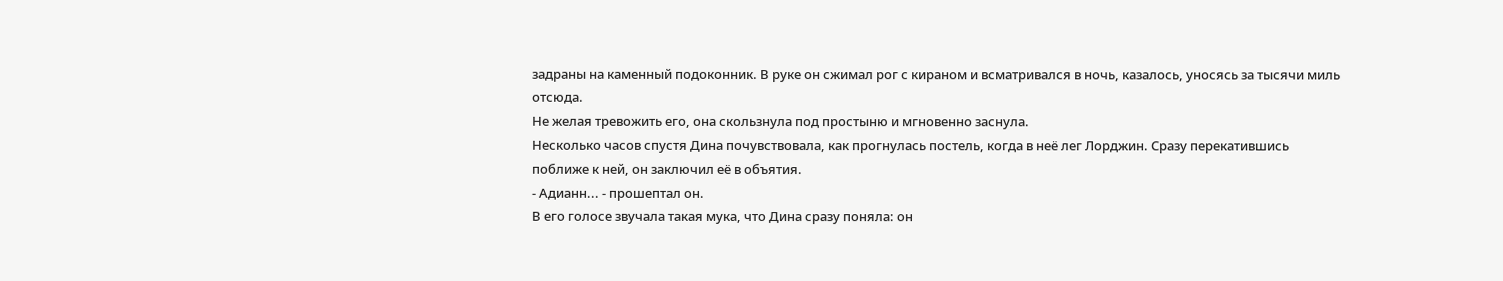задраны на каменный подоконник. В руке он сжимал рог с кираном и всматривался в ночь, казалось, уносясь за тысячи миль
отсюда.
Не желая тревожить его, она скользнула под простыню и мгновенно заснула.
Несколько часов спустя Дина почувствовала, как прогнулась постель, когда в неё лег Лорджин. Сразу перекатившись
поближе к ней, он заключил её в объятия.
- Адианн... - прошептал он.
В его голосе звучала такая мука, что Дина сразу поняла: он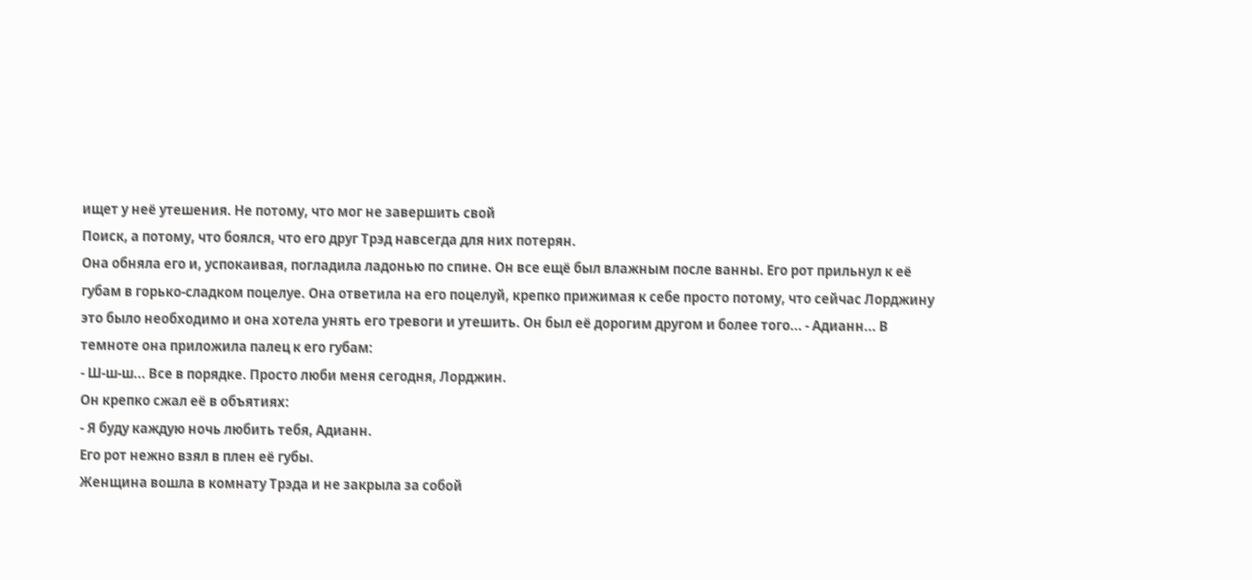ищет у неё утешения. Не потому, что мог не завершить свой
Поиск, а потому, что боялся, что его друг Трэд навсегда для них потерян.
Она обняла его и, успокаивая, погладила ладонью по спине. Он все ещё был влажным после ванны. Его рот прильнул к её
губам в горько-сладком поцелуе. Она ответила на его поцелуй, крепко прижимая к себе просто потому, что сейчас Лорджину
это было необходимо и она хотела унять его тревоги и утешить. Он был её дорогим другом и более того... - Адианн... В
темноте она приложила палец к его губам:
- Ш-ш-ш... Все в порядке. Просто люби меня сегодня, Лорджин.
Он крепко сжал её в объятиях:
- Я буду каждую ночь любить тебя, Адианн.
Его рот нежно взял в плен её губы.
Женщина вошла в комнату Трэда и не закрыла за собой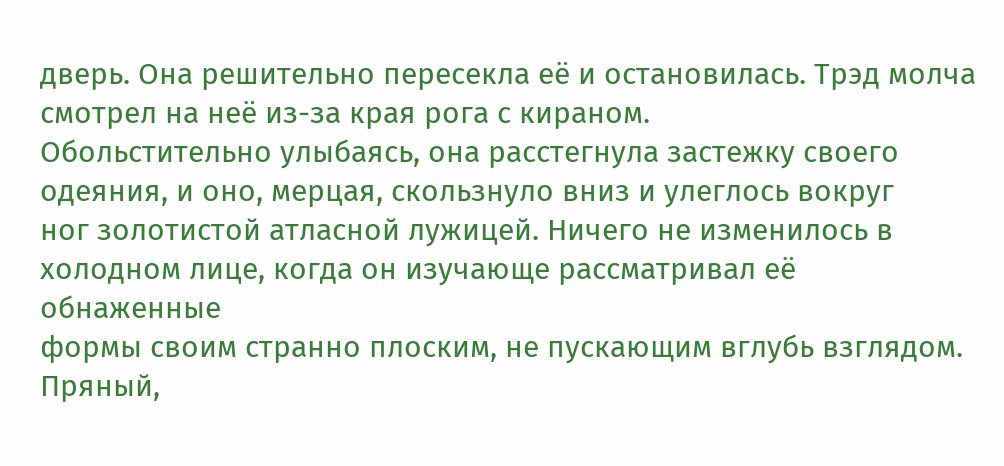дверь. Она решительно пересекла её и остановилась. Трэд молча
смотрел на неё из-за края рога с кираном.
Обольстительно улыбаясь, она расстегнула застежку своего одеяния, и оно, мерцая, скользнуло вниз и улеглось вокруг
ног золотистой атласной лужицей. Ничего не изменилось в холодном лице, когда он изучающе рассматривал её обнаженные
формы своим странно плоским, не пускающим вглубь взглядом.
Пряный,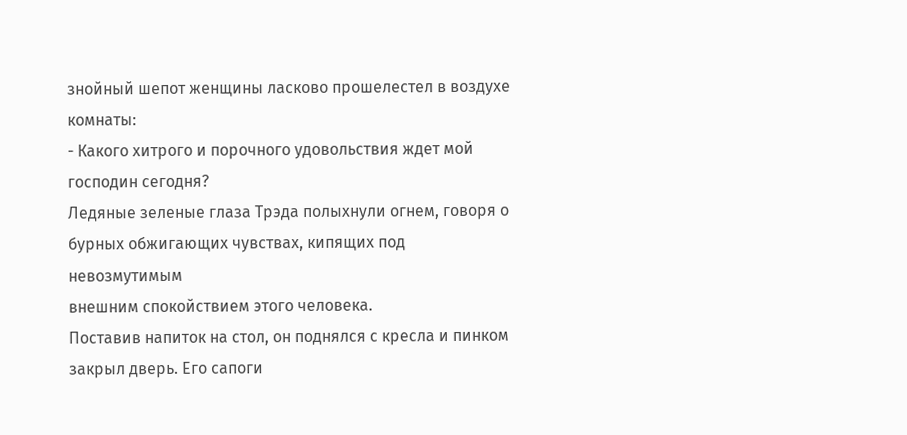знойный шепот женщины ласково прошелестел в воздухе комнаты:
- Какого хитрого и порочного удовольствия ждет мой господин сегодня?
Ледяные зеленые глаза Трэда полыхнули огнем, говоря о бурных обжигающих чувствах, кипящих под невозмутимым
внешним спокойствием этого человека.
Поставив напиток на стол, он поднялся с кресла и пинком закрыл дверь. Его сапоги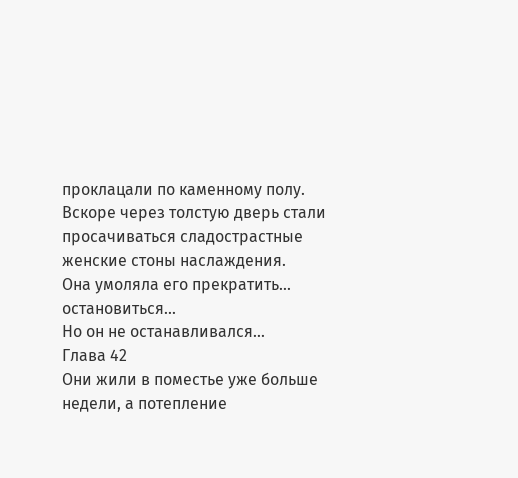проклацали по каменному полу.
Вскоре через толстую дверь стали просачиваться сладострастные женские стоны наслаждения.
Она умоляла его прекратить... остановиться...
Но он не останавливался...
Глава 42
Они жили в поместье уже больше недели, а потепление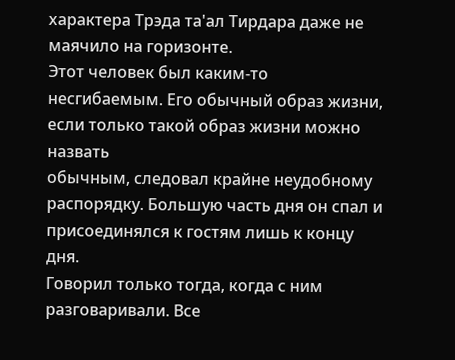характера Трэда та'ал Тирдара даже не маячило на горизонте.
Этот человек был каким-то несгибаемым. Его обычный образ жизни, если только такой образ жизни можно назвать
обычным, следовал крайне неудобному распорядку. Большую часть дня он спал и присоединялся к гостям лишь к концу дня.
Говорил только тогда, когда с ним разговаривали. Все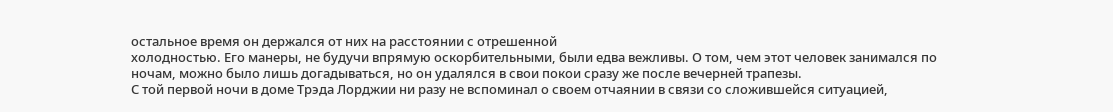остальное время он держался от них на расстоянии с отрешенной
холодностью. Его манеры, не будучи впрямую оскорбительными, были едва вежливы. О том, чем этот человек занимался по
ночам, можно было лишь догадываться, но он удалялся в свои покои сразу же после вечерней трапезы.
С той первой ночи в доме Трэда Лорджии ни разу не вспоминал о своем отчаянии в связи со сложившейся ситуацией,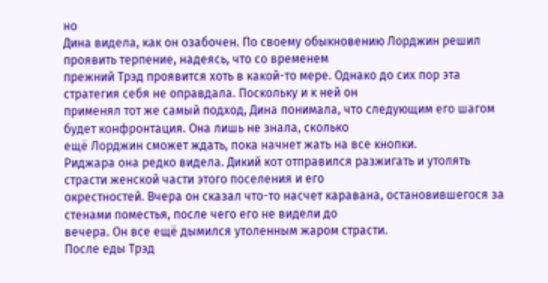но
Дина видела, как он озабочен. По своему обыкновению Лорджин решил проявить терпение, надеясь, что со временем
прежний Трэд проявится хоть в какой-то мере. Однако до сих пор эта стратегия себя не оправдала. Поскольку и к ней он
применял тот же самый подход, Дина понимала, что следующим его шагом будет конфронтация. Она лишь не знала, сколько
ещё Лорджин сможет ждать, пока начнет жать на все кнопки.
Риджара она редко видела. Дикий кот отправился разжигать и утолять страсти женской части этого поселения и его
окрестностей. Вчера он сказал что-то насчет каравана, остановившегося за стенами поместья, после чего его не видели до
вечера. Он все ещё дымился утоленным жаром страсти.
После еды Трэд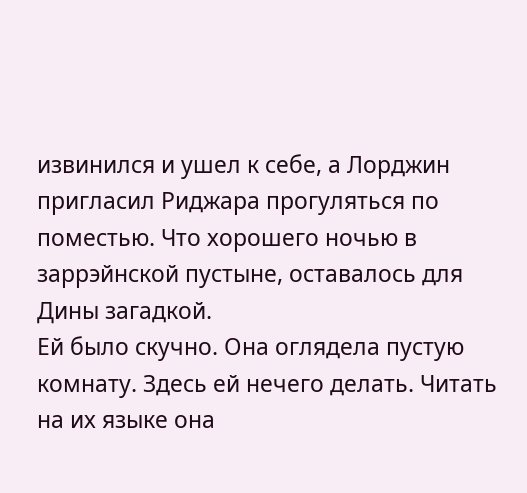извинился и ушел к себе, а Лорджин пригласил Риджара прогуляться по поместью. Что хорошего ночью в
заррэйнской пустыне, оставалось для Дины загадкой.
Ей было скучно. Она оглядела пустую комнату. Здесь ей нечего делать. Читать на их языке она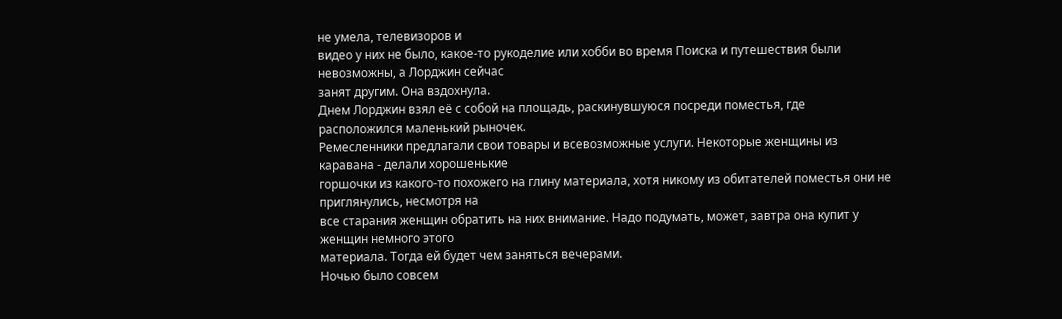не умела, телевизоров и
видео у них не было, какое-то рукоделие или хобби во время Поиска и путешествия были невозможны, а Лорджин сейчас
занят другим. Она вздохнула.
Днем Лорджин взял её с собой на площадь, раскинувшуюся посреди поместья, где расположился маленький рыночек.
Ремесленники предлагали свои товары и всевозможные услуги. Некоторые женщины из каравана - делали хорошенькие
горшочки из какого-то похожего на глину материала, хотя никому из обитателей поместья они не приглянулись, несмотря на
все старания женщин обратить на них внимание. Надо подумать, может, завтра она купит у женщин немного этого
материала. Тогда ей будет чем заняться вечерами.
Ночью было совсем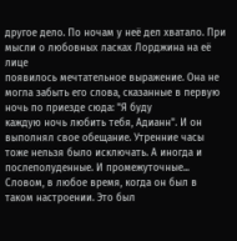другое дело. По ночам у неё дел хватало. При мысли о любовных ласках Лорджина на её лице
появилось мечтательное выражение. Она не могла забыть его слова, сказанные в первую ночь по приезде сюда: "Я буду
каждую ночь любить тебя, Адианн". И он выполнял свое обещание. Утренние часы тоже нельзя было исключать. А иногда и
послеполуденные. И промежуточные... Словом, в любое время, когда он был в таком настроении. Это был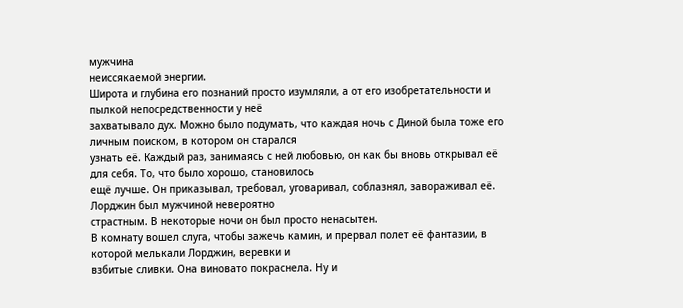мужчина
неиссякаемой энергии.
Широта и глубина его познаний просто изумляли, а от его изобретательности и пылкой непосредственности у неё
захватывало дух. Можно было подумать, что каждая ночь с Диной была тоже его личным поиском, в котором он старался
узнать её. Каждый раз, занимаясь с ней любовью, он как бы вновь открывал её для себя. То, что было хорошо, становилось
ещё лучше. Он приказывал, требовал, уговаривал, соблазнял, завораживал её. Лорджин был мужчиной невероятно
страстным. В некоторые ночи он был просто ненасытен.
В комнату вошел слуга, чтобы зажечь камин, и прервал полет её фантазии, в которой мелькали Лорджин, веревки и
взбитые сливки. Она виновато покраснела. Ну и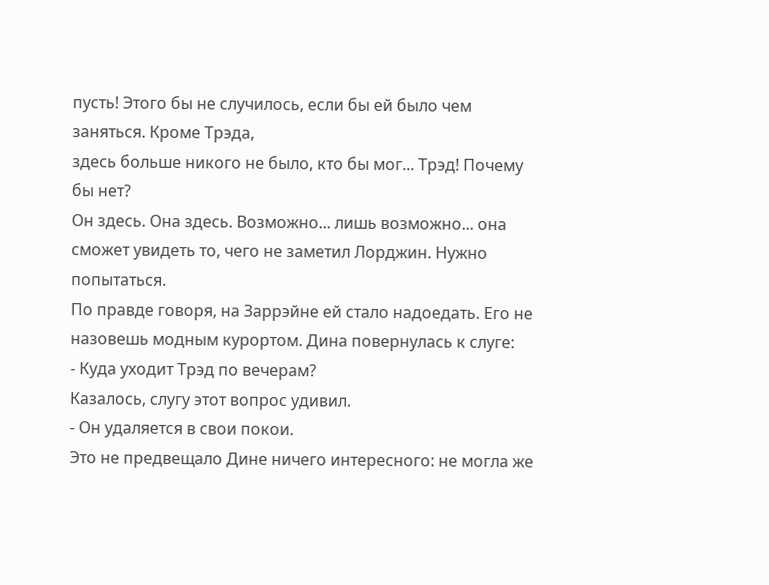пусть! Этого бы не случилось, если бы ей было чем заняться. Кроме Трэда,
здесь больше никого не было, кто бы мог... Трэд! Почему бы нет?
Он здесь. Она здесь. Возможно... лишь возможно... она сможет увидеть то, чего не заметил Лорджин. Нужно попытаться.
По правде говоря, на Заррэйне ей стало надоедать. Его не назовешь модным курортом. Дина повернулась к слуге:
- Куда уходит Трэд по вечерам?
Казалось, слугу этот вопрос удивил.
- Он удаляется в свои покои.
Это не предвещало Дине ничего интересного: не могла же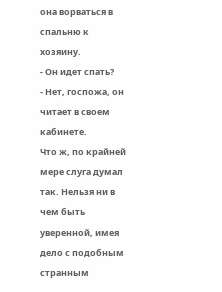она ворваться в спальню к хозяину.
- Он идет спать?
- Нет, госпожа, он читает в своем кабинете.
Что ж, по крайней мере слуга думал так. Нельзя ни в чем быть уверенной, имея дело с подобным странным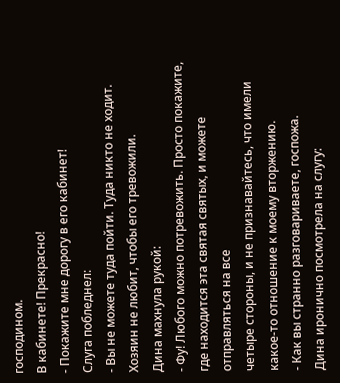господином.
В кабинете! Прекрасно!
- Покажите мне дорогу в его кабинет!
Слуга побледнел:
- Вы не можете туда пойти. Туда никто не ходит. Хозяин не любит, чтобы его тревожили.
Дина махнула рукой:
- Фу! Любого можно потревожить. Просто покажите, где находится эта святая святых, и можете отправляться на все
четыре стороны, и не признавайтесь, что имели какое-то отношение к моему вторжению.
- Как вы странно разговариваете, госпожа.
Дина иронично посмотрела на слугу: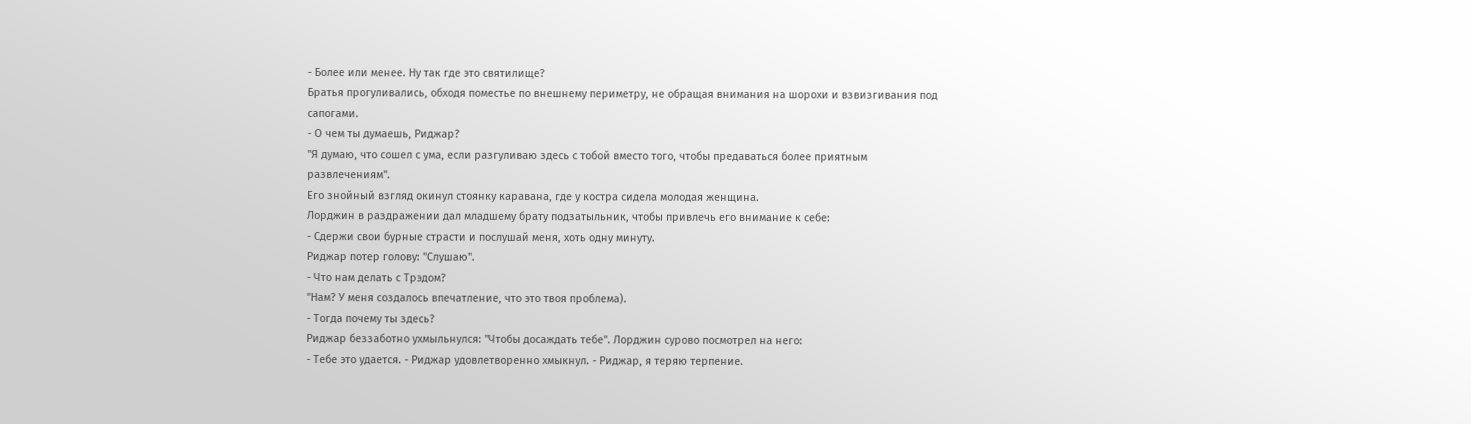- Более или менее. Ну так где это святилище?
Братья прогуливались, обходя поместье по внешнему периметру, не обращая внимания на шорохи и взвизгивания под
сапогами.
- О чем ты думаешь, Риджар?
"Я думаю, что сошел с ума, если разгуливаю здесь с тобой вместо того, чтобы предаваться более приятным
развлечениям".
Его знойный взгляд окинул стоянку каравана, где у костра сидела молодая женщина.
Лорджин в раздражении дал младшему брату подзатыльник, чтобы привлечь его внимание к себе:
- Сдержи свои бурные страсти и послушай меня, хоть одну минуту.
Риджар потер голову: "Слушаю".
- Что нам делать с Трэдом?
"Нам? У меня создалось впечатление, что это твоя проблема).
- Тогда почему ты здесь?
Риджар беззаботно ухмыльнулся: "Чтобы досаждать тебе". Лорджин сурово посмотрел на него:
- Тебе это удается. - Риджар удовлетворенно хмыкнул. - Риджар, я теряю терпение.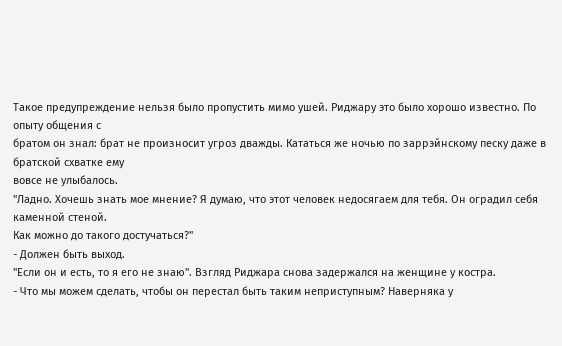Такое предупреждение нельзя было пропустить мимо ушей. Риджару это было хорошо известно. По опыту общения с
братом он знал: брат не произносит угроз дважды. Кататься же ночью по заррэйнскому песку даже в братской схватке ему
вовсе не улыбалось.
"Ладно. Хочешь знать мое мнение? Я думаю, что этот человек недосягаем для тебя. Он оградил себя каменной стеной.
Как можно до такого достучаться?"
- Должен быть выход.
"Если он и есть, то я его не знаю". Взгляд Риджара снова задержался на женщине у костра.
- Что мы можем сделать, чтобы он перестал быть таким неприступным? Наверняка у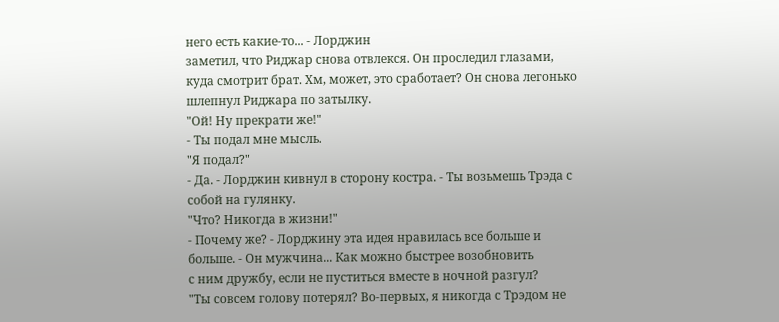него есть какие-то... - Лорджин
заметил, что Риджар снова отвлекся. Он проследил глазами, куда смотрит брат. Хм, может, это сработает? Он снова легонько
шлепнул Риджара по затылку.
"Ой! Ну прекрати же!"
- Ты подал мне мысль.
"Я подал?"
- Да. - Лорджин кивнул в сторону костра. - Ты возьмешь Трэда с собой на гулянку.
"Что? Никогда в жизни!"
- Почему же? - Лорджину эта идея нравилась все больше и больше. - Он мужчина... Как можно быстрее возобновить
с ним дружбу, если не пуститься вместе в ночной разгул?
"Ты совсем голову потерял? Во-первых, я никогда с Трэдом не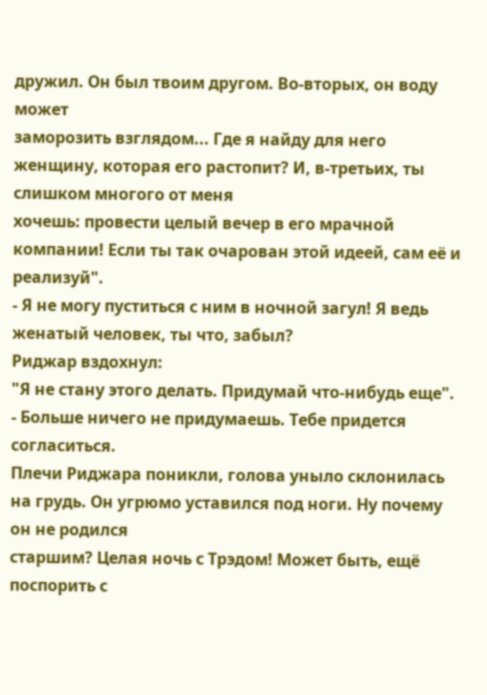дружил. Он был твоим другом. Во-вторых, он воду может
заморозить взглядом... Где я найду для него женщину, которая его растопит? И, в-третьих, ты слишком многого от меня
хочешь: провести целый вечер в его мрачной компании! Если ты так очарован этой идеей, сам её и реализуй".
- Я не могу пуститься с ним в ночной загул! Я ведь женатый человек, ты что, забыл?
Риджар вздохнул:
"Я не стану этого делать. Придумай что-нибудь еще".
- Больше ничего не придумаешь. Тебе придется согласиться.
Плечи Риджара поникли, голова уныло склонилась на грудь. Он угрюмо уставился под ноги. Ну почему он не родился
старшим? Целая ночь с Трэдом! Может быть, ещё поспорить с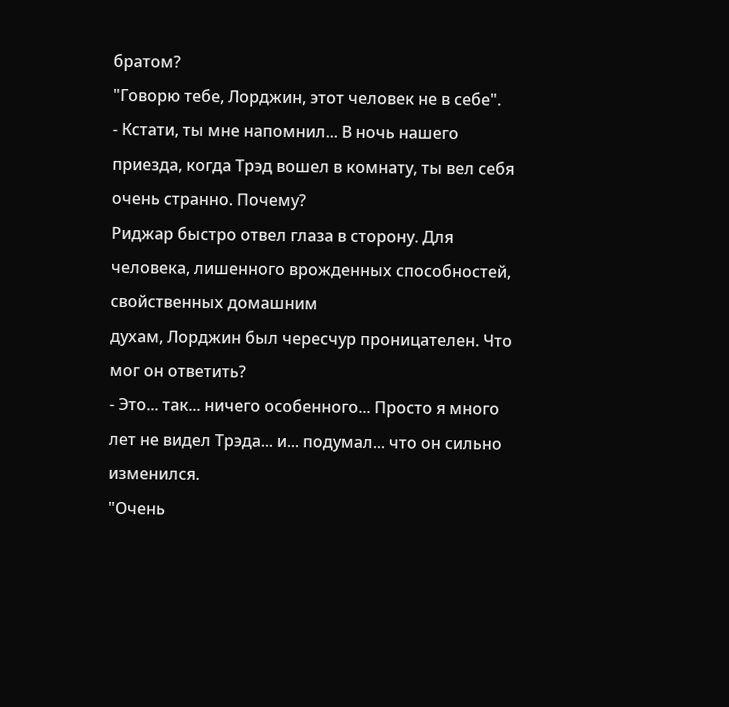братом?
"Говорю тебе, Лорджин, этот человек не в себе".
- Кстати, ты мне напомнил... В ночь нашего приезда, когда Трэд вошел в комнату, ты вел себя очень странно. Почему?
Риджар быстро отвел глаза в сторону. Для человека, лишенного врожденных способностей, свойственных домашним
духам, Лорджин был чересчур проницателен. Что мог он ответить?
- Это... так... ничего особенного... Просто я много лет не видел Трэда... и... подумал... что он сильно изменился.
"Очень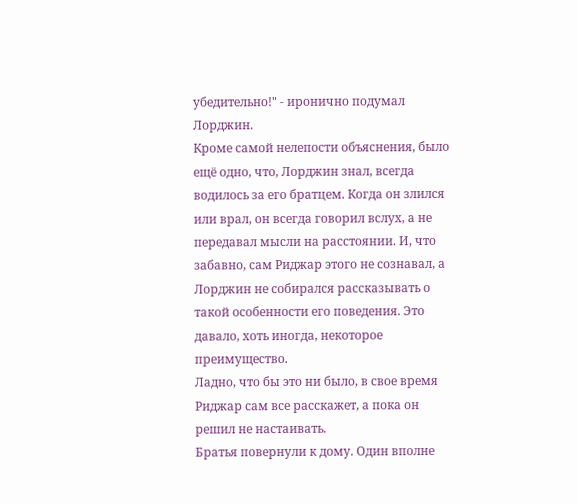убедительно!" - иронично подумал Лорджин.
Кроме самой нелепости объяснения, было ещё одно, что, Лорджин знал, всегда водилось за его братцем. Когда он злился
или врал, он всегда говорил вслух, а не передавал мысли на расстоянии. И, что забавно, сам Риджар этого не сознавал, а
Лорджин не собирался рассказывать о такой особенности его поведения. Это давало, хоть иногда, некоторое преимущество.
Ладно, что бы это ни было, в свое время Риджар сам все расскажет, а пока он решил не настаивать.
Братья повернули к дому. Один вполне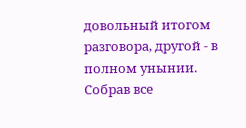довольный итогом разговора, другой - в полном унынии.
Собрав все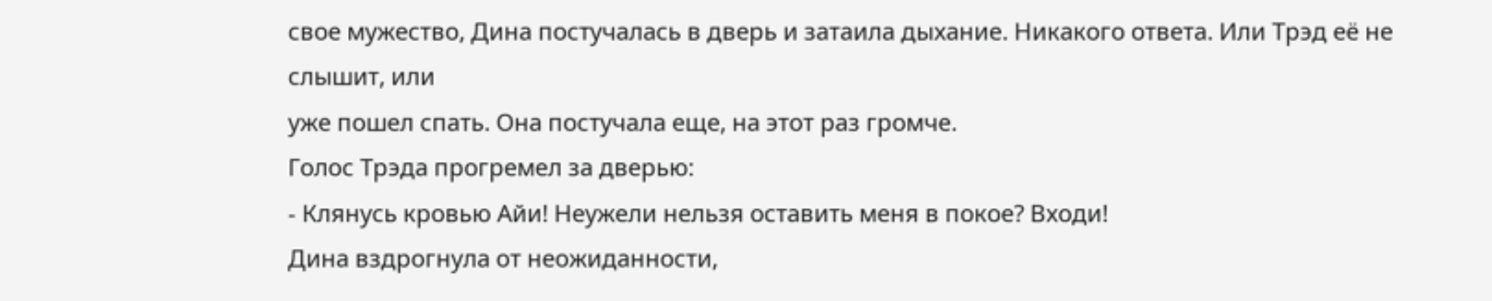свое мужество, Дина постучалась в дверь и затаила дыхание. Никакого ответа. Или Трэд её не слышит, или
уже пошел спать. Она постучала еще, на этот раз громче.
Голос Трэда прогремел за дверью:
- Клянусь кровью Айи! Неужели нельзя оставить меня в покое? Входи!
Дина вздрогнула от неожиданности,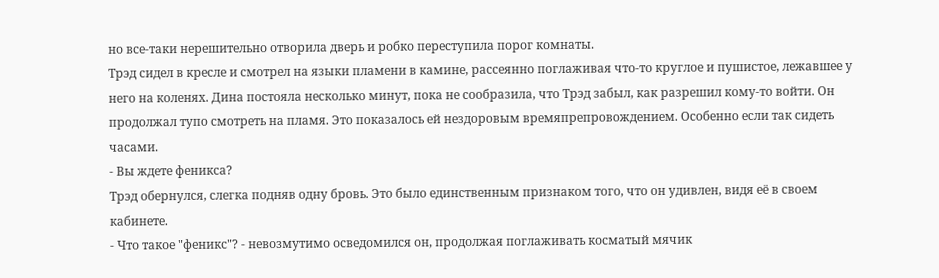но все-таки нерешительно отворила дверь и робко переступила порог комнаты.
Трэд сидел в кресле и смотрел на языки пламени в камине, рассеянно поглаживая что-то круглое и пушистое, лежавшее у
него на коленях. Дина постояла несколько минут, пока не сообразила, что Трэд забыл, как разрешил кому-то войти. Он
продолжал тупо смотреть на пламя. Это показалось ей нездоровым времяпрепровождением. Особенно если так сидеть
часами.
- Вы ждете феникса?
Трэд обернулся, слегка подняв одну бровь. Это было единственным признаком того, что он удивлен, видя её в своем
кабинете.
- Что такое "феникс"? - невозмутимо осведомился он, продолжая поглаживать косматый мячик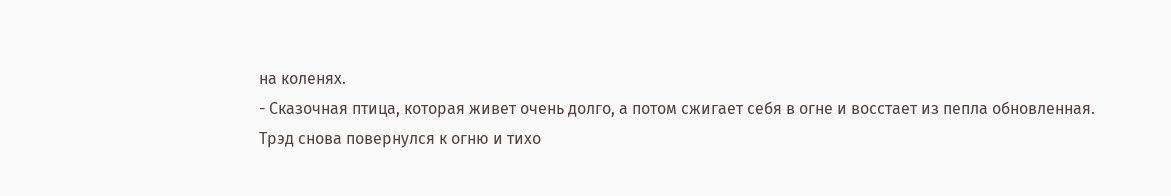на коленях.
- Сказочная птица, которая живет очень долго, а потом сжигает себя в огне и восстает из пепла обновленная.
Трэд снова повернулся к огню и тихо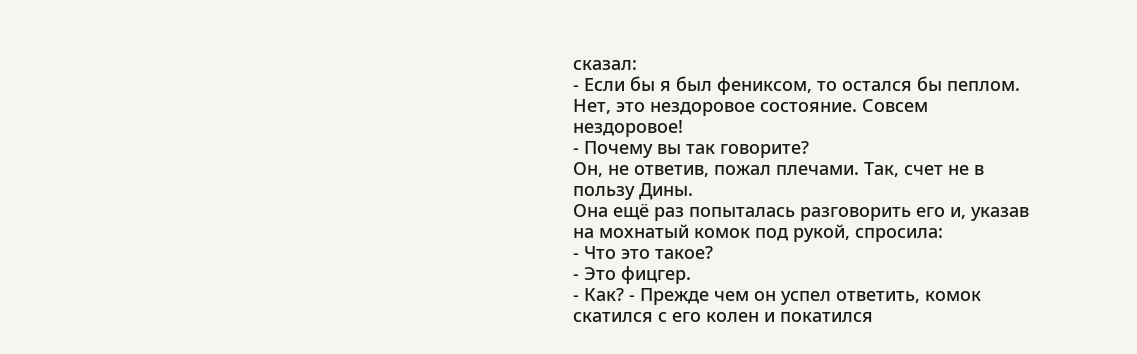сказал:
- Если бы я был фениксом, то остался бы пеплом.
Нет, это нездоровое состояние. Совсем нездоровое!
- Почему вы так говорите?
Он, не ответив, пожал плечами. Так, счет не в пользу Дины.
Она ещё раз попыталась разговорить его и, указав на мохнатый комок под рукой, спросила:
- Что это такое?
- Это фицгер.
- Как? - Прежде чем он успел ответить, комок скатился с его колен и покатился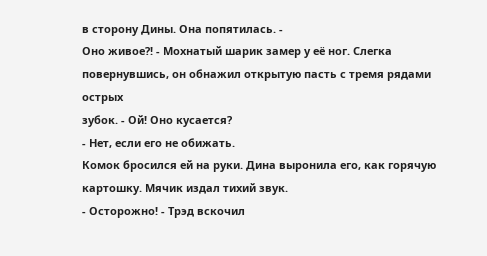в сторону Дины. Она попятилась. -
Оно живое?! - Мохнатый шарик замер у её ног. Слегка повернувшись, он обнажил открытую пасть с тремя рядами острых
зубок. - Ой! Оно кусается?
- Нет, если его не обижать.
Комок бросился ей на руки. Дина выронила его, как горячую картошку. Мячик издал тихий звук.
- Осторожно! - Трэд вскочил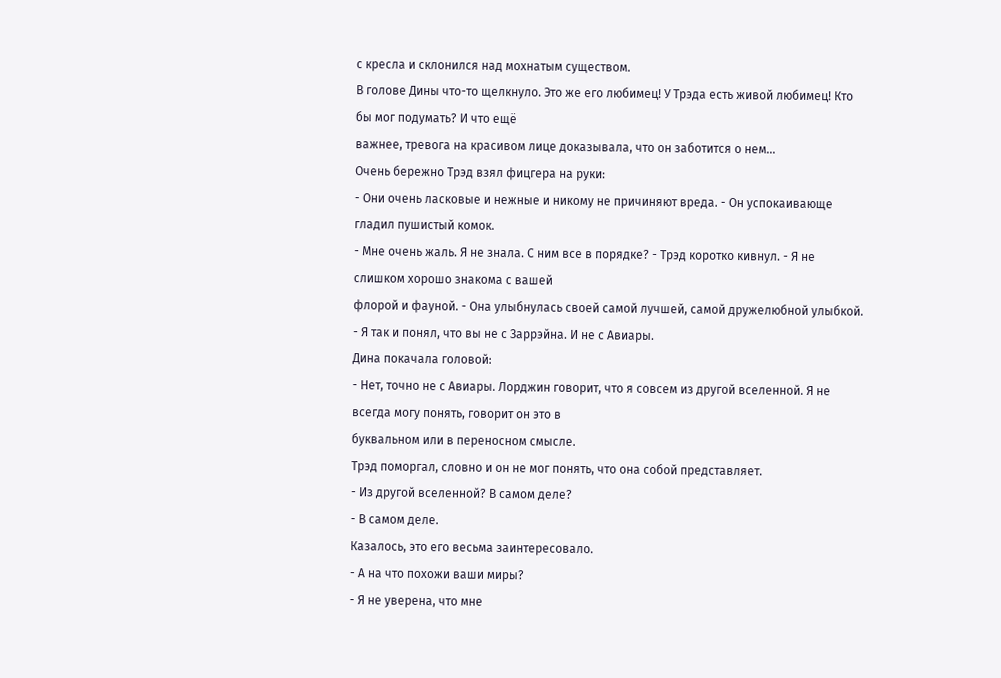с кресла и склонился над мохнатым существом.
В голове Дины что-то щелкнуло. Это же его любимец! У Трэда есть живой любимец! Кто бы мог подумать? И что ещё
важнее, тревога на красивом лице доказывала, что он заботится о нем...
Очень бережно Трэд взял фицгера на руки:
- Они очень ласковые и нежные и никому не причиняют вреда. - Он успокаивающе гладил пушистый комок.
- Мне очень жаль. Я не знала. С ним все в порядке? - Трэд коротко кивнул. - Я не слишком хорошо знакома с вашей
флорой и фауной. - Она улыбнулась своей самой лучшей, самой дружелюбной улыбкой.
- Я так и понял, что вы не с Заррэйна. И не с Авиары.
Дина покачала головой:
- Нет, точно не с Авиары. Лорджин говорит, что я совсем из другой вселенной. Я не всегда могу понять, говорит он это в
буквальном или в переносном смысле.
Трэд поморгал, словно и он не мог понять, что она собой представляет.
- Из другой вселенной? В самом деле?
- В самом деле.
Казалось, это его весьма заинтересовало.
- А на что похожи ваши миры?
- Я не уверена, что мне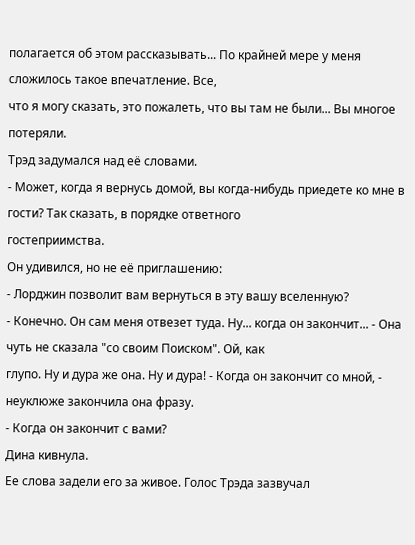полагается об этом рассказывать... По крайней мере у меня сложилось такое впечатление. Все,
что я могу сказать, это пожалеть, что вы там не были... Вы многое потеряли.
Трэд задумался над её словами.
- Может, когда я вернусь домой, вы когда-нибудь приедете ко мне в гости? Так сказать, в порядке ответного
гостеприимства.
Он удивился, но не её приглашению:
- Лорджин позволит вам вернуться в эту вашу вселенную?
- Конечно. Он сам меня отвезет туда. Ну... когда он закончит... - Она чуть не сказала "со своим Поиском". Ой, как
глупо. Ну и дура же она. Ну и дура! - Когда он закончит со мной, - неуклюже закончила она фразу.
- Когда он закончит с вами?
Дина кивнула.
Ее слова задели его за живое. Голос Трэда зазвучал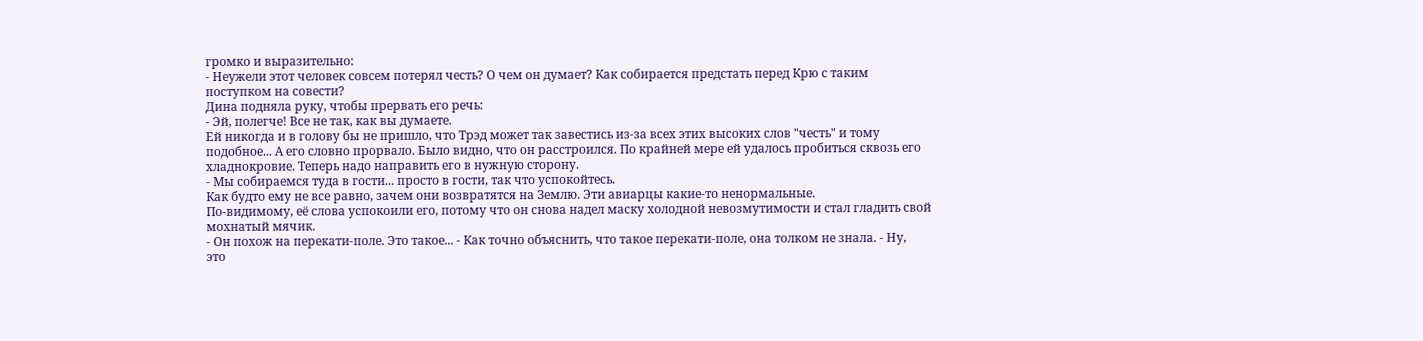громко и выразительно:
- Неужели этот человек совсем потерял честь? О чем он думает? Как собирается предстать перед Крю с таким
поступком на совести?
Дина подняла руку, чтобы прервать его речь:
- Эй, полегче! Все не так, как вы думаете.
Ей никогда и в голову бы не пришло, что Трэд может так завестись из-за всех этих высоких слов "честь" и тому
подобное... А его словно прорвало. Было видно, что он расстроился. По крайней мере ей удалось пробиться сквозь его
хладнокровие. Теперь надо направить его в нужную сторону.
- Мы собираемся туда в гости... просто в гости, так что успокойтесь.
Как будто ему не все равно, зачем они возвратятся на Землю. Эти авиарцы какие-то ненормальные.
По-видимому, её слова успокоили его, потому что он снова надел маску холодной невозмутимости и стал гладить свой
мохнатый мячик.
- Он похож на перекати-поле. Это такое... - Как точно объяснить, что такое перекати-поле, она толком не знала. - Ну,
это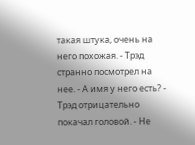такая штука, очень на него похожая. - Трэд странно посмотрел на нее. - А имя у него есть? - Трэд отрицательно
покачал головой. - Не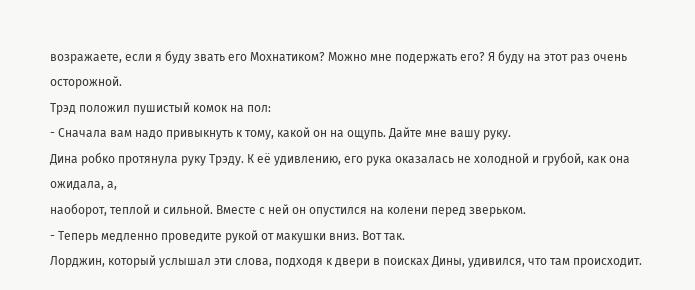возражаете, если я буду звать его Мохнатиком? Можно мне подержать его? Я буду на этот раз очень
осторожной.
Трэд положил пушистый комок на пол:
- Сначала вам надо привыкнуть к тому, какой он на ощупь. Дайте мне вашу руку.
Дина робко протянула руку Трэду. К её удивлению, его рука оказалась не холодной и грубой, как она ожидала, а,
наоборот, теплой и сильной. Вместе с ней он опустился на колени перед зверьком.
- Теперь медленно проведите рукой от макушки вниз. Вот так.
Лорджин, который услышал эти слова, подходя к двери в поисках Дины, удивился, что там происходит.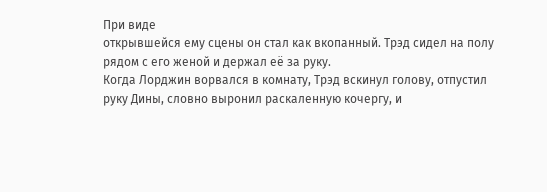При виде
открывшейся ему сцены он стал как вкопанный. Трэд сидел на полу рядом с его женой и держал её за руку.
Когда Лорджин ворвался в комнату, Трэд вскинул голову, отпустил руку Дины, словно выронил раскаленную кочергу, и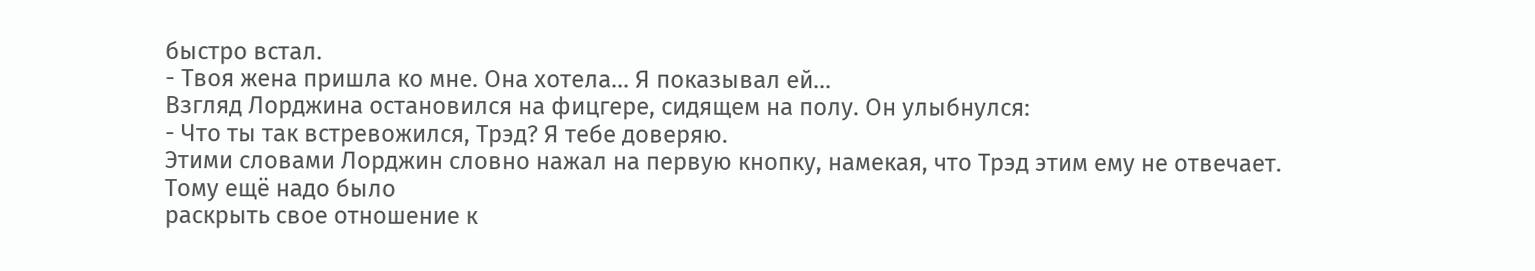быстро встал.
- Твоя жена пришла ко мне. Она хотела... Я показывал ей...
Взгляд Лорджина остановился на фицгере, сидящем на полу. Он улыбнулся:
- Что ты так встревожился, Трэд? Я тебе доверяю.
Этими словами Лорджин словно нажал на первую кнопку, намекая, что Трэд этим ему не отвечает. Тому ещё надо было
раскрыть свое отношение к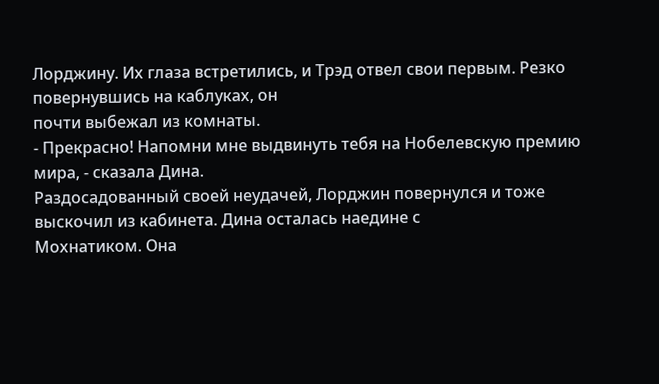Лорджину. Их глаза встретились, и Трэд отвел свои первым. Резко повернувшись на каблуках, он
почти выбежал из комнаты.
- Прекрасно! Напомни мне выдвинуть тебя на Нобелевскую премию мира, - сказала Дина.
Раздосадованный своей неудачей, Лорджин повернулся и тоже выскочил из кабинета. Дина осталась наедине с
Мохнатиком. Она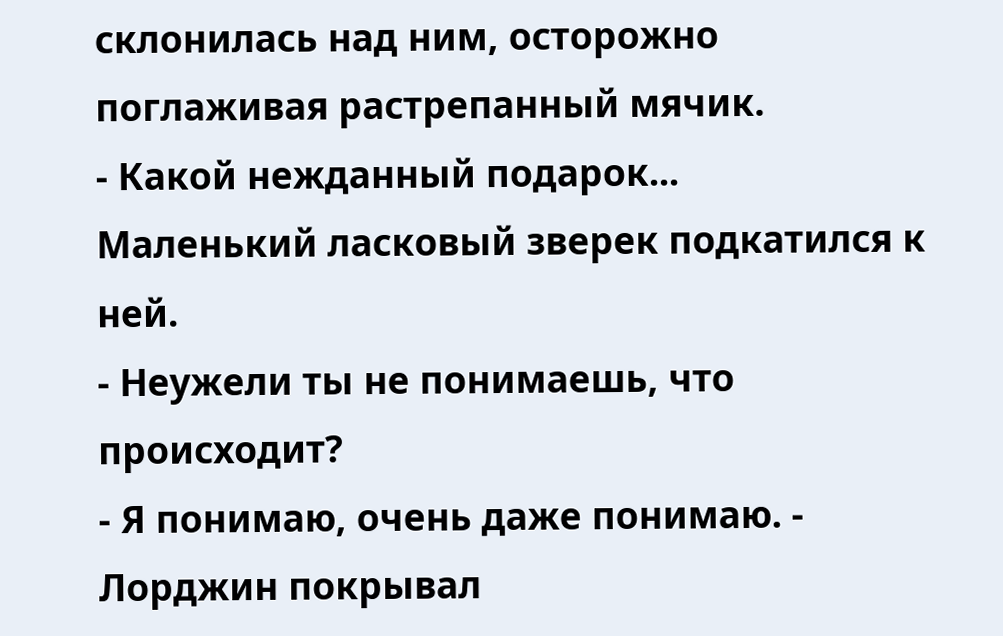склонилась над ним, осторожно поглаживая растрепанный мячик.
- Какой нежданный подарок...
Маленький ласковый зверек подкатился к ней.
- Неужели ты не понимаешь, что происходит?
- Я понимаю, очень даже понимаю. - Лорджин покрывал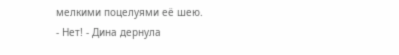мелкими поцелуями её шею.
- Нет! - Дина дернула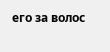его за волос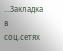...Закладка в соц.сетях